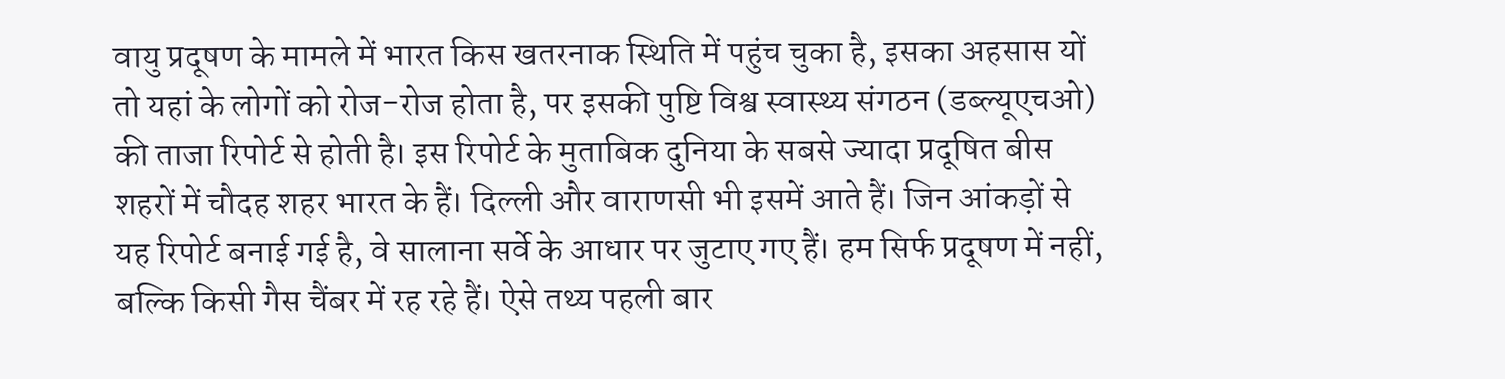वायु प्रदूषण के मामले में भारत किस खतरनाक स्थिति में पहुंच चुका है, इसका अहसास यों तो यहां के लोगों को रोज-रोज होता है, पर इसकी पुष्टि विश्व स्वास्थ्य संगठन (डब्ल्यूएचओ) की ताजा रिपोर्ट से होती है। इस रिपोर्ट के मुताबिक दुनिया के सबसे ज्यादा प्रदूषित बीस शहरों में चौदह शहर भारत के हैं। दिल्ली और वाराणसी भी इसमें आते हैं। जिन आंकड़ों से यह रिपोर्ट बनाई गई है, वे सालाना सर्वे के आधार पर जुटाए गए हैं। हम सिर्फ प्रदूषण में नहीं, बल्कि किसी गैस चैंबर में रह रहे हैं। ऐसे तथ्य पहली बार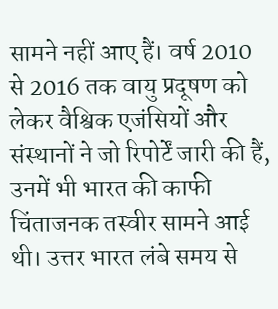सामने नहीं आए हैं। वर्ष 2010 से 2016 तक वायु प्रदूषण को लेकर वैश्विक एजंसियों और संस्थानों ने जो रिपोर्टें जारी की हैं, उनमें भी भारत की काफी चिंताजनक तस्वीर सामने आई थी। उत्तर भारत लंबे समय से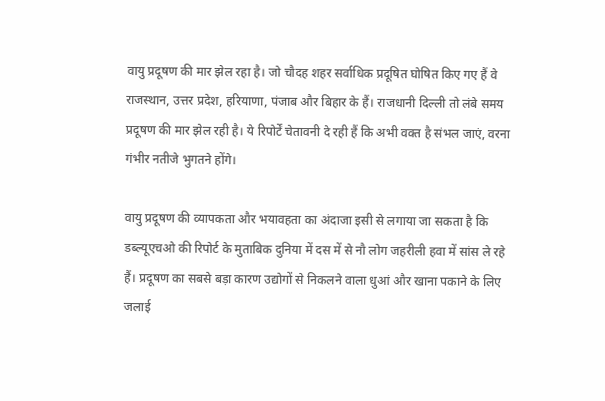वायु प्रदूषण की मार झेल रहा है। जो चौदह शहर सर्वाधिक प्रदूषित घोषित किए गए हैं वे राजस्थान, उत्तर प्रदेश, हरियाणा, पंजाब और बिहार के हैं। राजधानी दिल्ली तो लंबे समय प्रदूषण की मार झेल रही है। ये रिपोर्टें चेतावनी दे रही हैं कि अभी वक्त है संभल जाएं, वरना गंभीर नतीजे भुगतने होंगे।

वायु प्रदूषण की व्यापकता और भयावहता का अंदाजा इसी से लगाया जा सकता है कि डब्ल्यूएचओ की रिपोर्ट के मुताबिक दुनिया में दस में से नौ लोग जहरीली हवा में सांस ले रहे हैं। प्रदूषण का सबसे बड़ा कारण उद्योगों से निकलने वाला धुआं और खाना पकाने के लिए जलाई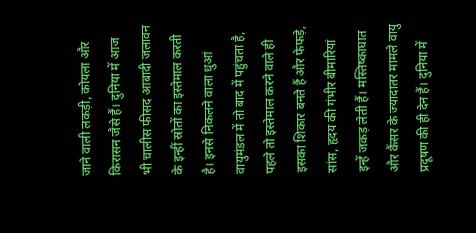जाने वाली लकड़ी, कोयला और किरासन जैसे हैं। दुनिया में आज भी चालीस फीसद आबादी जलावन के इन्हीं स्रोतों का इस्तेमाल करती है। इनसे निकलने वाला धुआं वायुमंडल में तो बाद में पहुंचता है, पहले तो इस्तेमाल करने वाले ही इसका शिकार बनते हैं और फेफड़े, सांस, हृदय की गंभीर बीमारियां इन्हें जकड़ लेती हैं। मस्तिष्काघात और कैंसर के ज्यादातर मामले वायु प्रदूषण की ही देन हैं। दुनिया में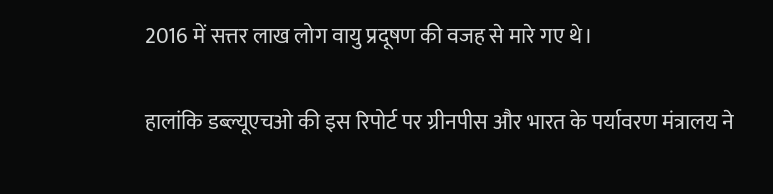2016 में सत्तर लाख लोग वायु प्रदूषण की वजह से मारे गए थे।

हालांकि डब्ल्यूएचओ की इस रिपोर्ट पर ग्रीनपीस और भारत के पर्यावरण मंत्रालय ने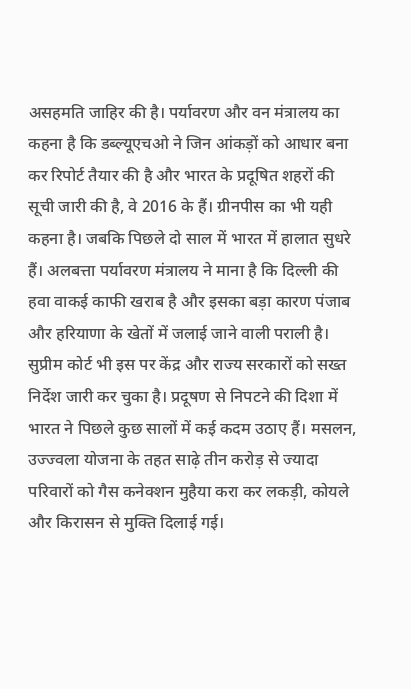असहमति जाहिर की है। पर्यावरण और वन मंत्रालय का कहना है कि डब्ल्यूएचओ ने जिन आंकड़ों को आधार बना कर रिपोर्ट तैयार की है और भारत के प्रदूषित शहरों की सूची जारी की है, वे 2016 के हैं। ग्रीनपीस का भी यही कहना है। जबकि पिछले दो साल में भारत में हालात सुधरे हैं। अलबत्ता पर्यावरण मंत्रालय ने माना है कि दिल्ली की हवा वाकई काफी खराब है और इसका बड़ा कारण पंजाब और हरियाणा के खेतों में जलाई जाने वाली पराली है। सुप्रीम कोर्ट भी इस पर केंद्र और राज्य सरकारों को सख्त निर्देश जारी कर चुका है। प्रदूषण से निपटने की दिशा में भारत ने पिछले कुछ सालों में कई कदम उठाए हैं। मसलन, उज्ज्वला योजना के तहत साढ़े तीन करोड़ से ज्यादा परिवारों को गैस कनेक्शन मुहैया करा कर लकड़ी, कोयले और किरासन से मुक्ति दिलाई गई।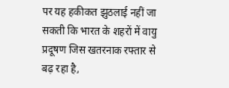पर यह हकीकत झुठलाई नहीं जा सकती कि भारत के शहरों में वायु प्रदूषण जिस खतरनाक रफ्तार से बढ़ रहा है,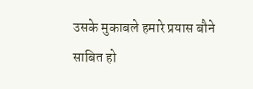उसके मुकाबले हमारे प्रयास बौने साबित हो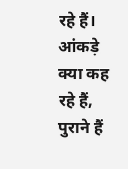रहे हैं। आंकड़े क्या कह रहे हैं, पुराने हैं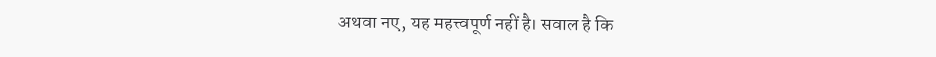अथवा नए, यह महत्त्वपूर्ण नहीं है। सवाल है कि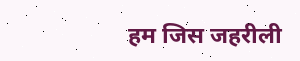हम जिस जहरीली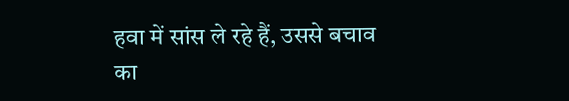हवा में सांस ले रहे हैं, उससे बचाव का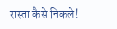रास्ता कैसे निकले!